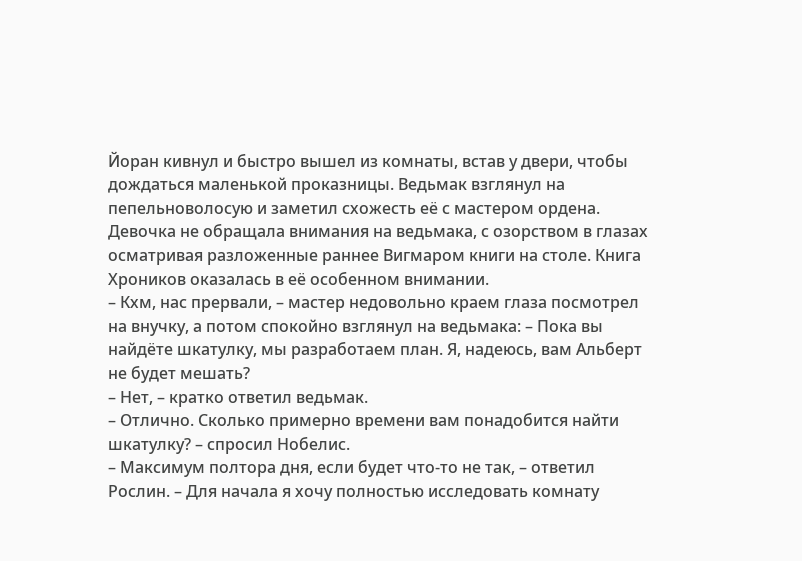Йоран кивнул и быстро вышел из комнаты, встав у двери, чтобы дождаться маленькой проказницы. Ведьмак взглянул на пепельноволосую и заметил схожесть её с мастером ордена. Девочка не обращала внимания на ведьмака, с озорством в глазах осматривая разложенные раннее Вигмаром книги на столе. Книга Хроников оказалась в её особенном внимании.
– Кхм, нас прервали, – мастер недовольно краем глаза посмотрел на внучку, а потом спокойно взглянул на ведьмака: – Пока вы найдёте шкатулку, мы разработаем план. Я, надеюсь, вам Альберт не будет мешать?
– Нет, – кратко ответил ведьмак.
– Отлично. Сколько примерно времени вам понадобится найти шкатулку? – спросил Нобелис.
– Максимум полтора дня, если будет что-то не так, – ответил Рослин. – Для начала я хочу полностью исследовать комнату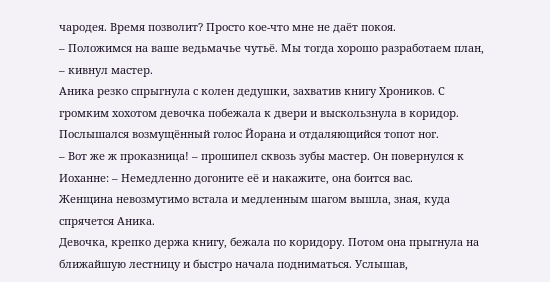чародея. Время позволит? Просто кое-что мне не даёт покоя.
– Положимся на ваше ведьмачье чутьё. Мы тогда хорошо разработаем план, – кивнул мастер.
Аника резко спрыгнула с колен дедушки, захватив книгу Хроников. С громким хохотом девочка побежала к двери и выскользнула в коридор. Послышался возмущённый голос Йорана и отдаляющийся топот ног.
– Вот же ж проказница! – прошипел сквозь зубы мастер. Он повернулся к Иоханне: – Немедленно догоните её и накажите, она боится вас.
Женщина невозмутимо встала и медленным шагом вышла, зная, куда спрячется Аника.
Девочка, крепко держа книгу, бежала по коридору. Потом она прыгнула на ближайшую лестницу и быстро начала подниматься. Услышав,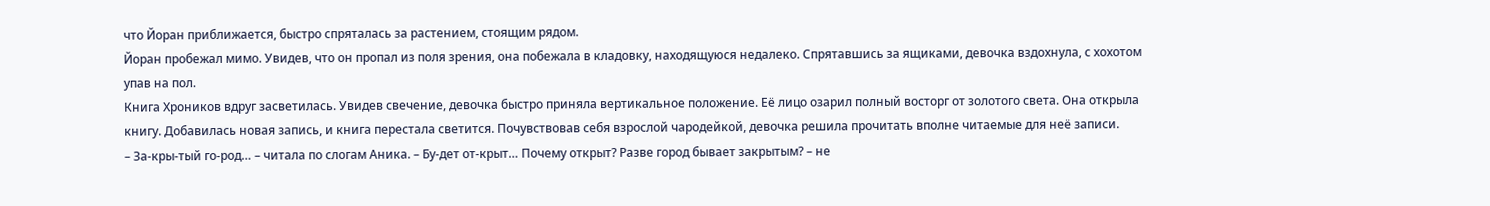что Йоран приближается, быстро спряталась за растением, стоящим рядом.
Йоран пробежал мимо. Увидев, что он пропал из поля зрения, она побежала в кладовку, находящуюся недалеко. Спрятавшись за ящиками, девочка вздохнула, с хохотом упав на пол.
Книга Хроников вдруг засветилась. Увидев свечение, девочка быстро приняла вертикальное положение. Её лицо озарил полный восторг от золотого света. Она открыла книгу. Добавилась новая запись, и книга перестала светится. Почувствовав себя взрослой чародейкой, девочка решила прочитать вполне читаемые для неё записи.
– За-кры-тый го-род… – читала по слогам Аника. – Бу-дет от-крыт… Почему открыт? Разве город бывает закрытым? – не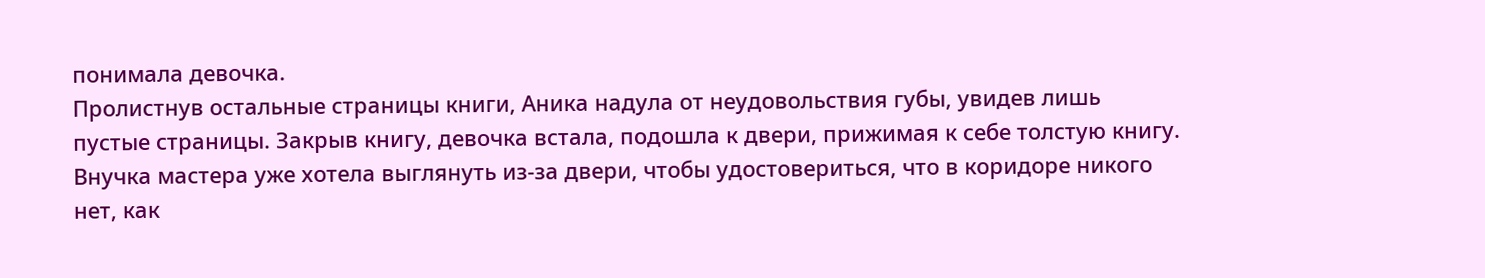понимала девочка.
Пролистнув остальные страницы книги, Аника надула от неудовольствия губы, увидев лишь пустые страницы. Закрыв книгу, девочка встала, подошла к двери, прижимая к себе толстую книгу. Внучка мастера уже хотела выглянуть из-за двери, чтобы удостовериться, что в коридоре никого нет, как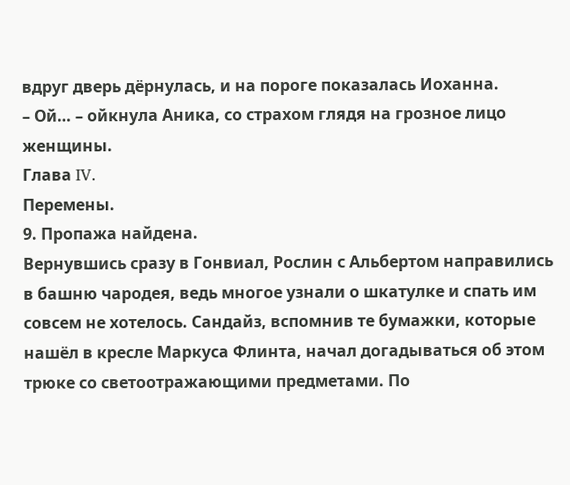вдруг дверь дёрнулась, и на пороге показалась Иоханна.
– Ой… – ойкнула Аника, со страхом глядя на грозное лицо женщины.
Глава IV.
Перемены.
9. Пропажа найдена.
Вернувшись сразу в Гонвиал, Рослин с Альбертом направились в башню чародея, ведь многое узнали о шкатулке и спать им совсем не хотелось. Сандайз, вспомнив те бумажки, которые нашёл в кресле Маркуса Флинта, начал догадываться об этом трюке со светоотражающими предметами. По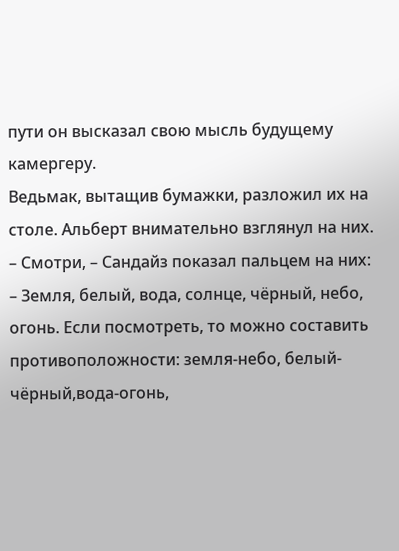пути он высказал свою мысль будущему камергеру.
Ведьмак, вытащив бумажки, разложил их на столе. Альберт внимательно взглянул на них.
– Смотри, – Сандайз показал пальцем на них: – Земля, белый, вода, солнце, чёрный, небо, огонь. Если посмотреть, то можно составить противоположности: земля-небо, белый-чёрный,вода-огонь,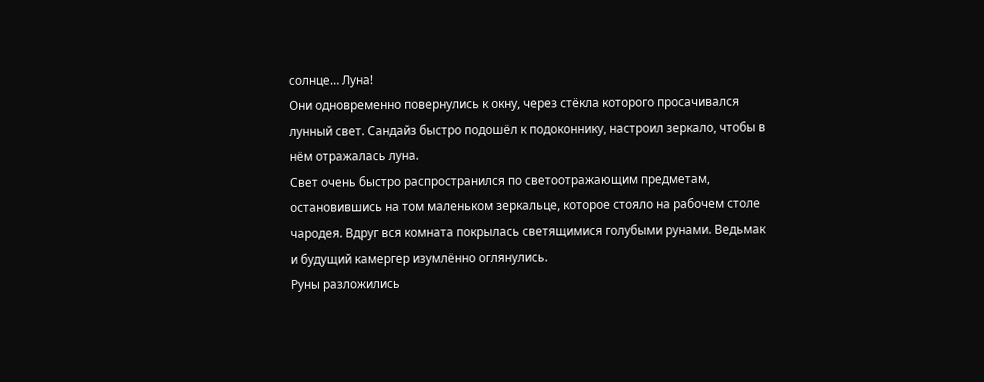солнце… Луна!
Они одновременно повернулись к окну, через стёкла которого просачивался лунный свет. Сандайз быстро подошёл к подоконнику, настроил зеркало, чтобы в нём отражалась луна.
Свет очень быстро распространился по светоотражающим предметам, остановившись на том маленьком зеркальце, которое стояло на рабочем столе чародея. Вдруг вся комната покрылась светящимися голубыми рунами. Ведьмак и будущий камергер изумлённо оглянулись.
Руны разложились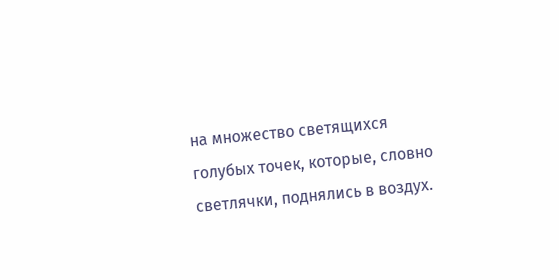на множество светящихся голубых точек, которые, словно светлячки, поднялись в воздух.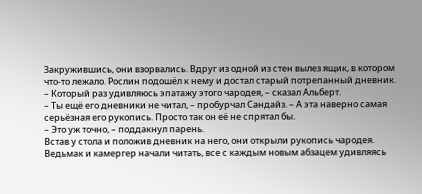Закружившись, они взорвались. Вдруг из одной из стен вылез ящик, в котором что-то лежало. Рослин подошёл к нему и достал старый потрепанный дневник.
– Который раз удивляюсь эпатажу этого чародея, – сказал Альберт.
– Ты ещё его дневники не читал, – пробурчал Сандайз. – А эта наверно самая серьёзная его рукопись. Просто так он её не спрятал бы.
– Это уж точно, – поддакнул парень.
Встав у стола и положив дневник на него, они открыли рукопись чародея. Ведьмак и камергер начали читать, все с каждым новым абзацем удивляясь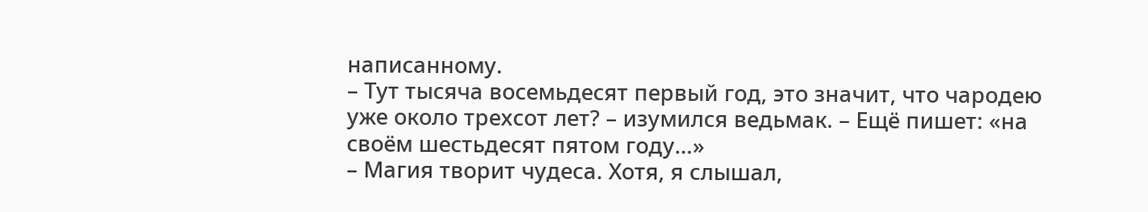написанному.
– Тут тысяча восемьдесят первый год, это значит, что чародею уже около трехсот лет? – изумился ведьмак. – Ещё пишет: «на своём шестьдесят пятом году…»
– Магия творит чудеса. Хотя, я слышал,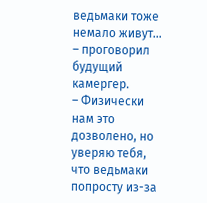ведьмаки тоже немало живут… – проговорил будущий камергер.
– Физически нам это дозволено, но уверяю тебя, что ведьмаки попросту из-за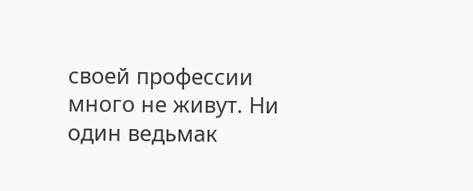своей профессии много не живут. Ни один ведьмак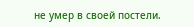не умер в своей постели.